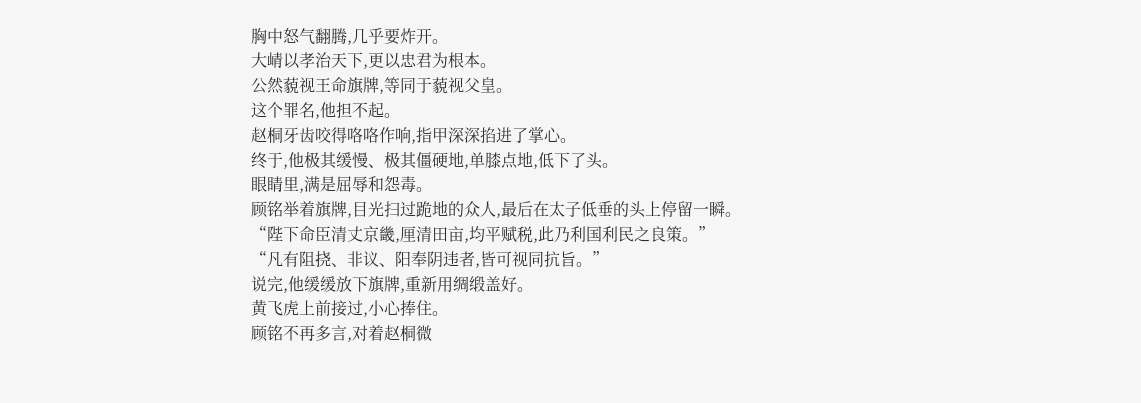胸中怒气翻腾,几乎要炸开。
大崝以孝治天下,更以忠君为根本。
公然藐视王命旗牌,等同于藐视父皇。
这个罪名,他担不起。
赵桐牙齿咬得咯咯作响,指甲深深掐进了掌心。
终于,他极其缓慢、极其僵硬地,单膝点地,低下了头。
眼睛里,满是屈辱和怨毒。
顾铭举着旗牌,目光扫过跪地的众人,最后在太子低垂的头上停留一瞬。
“陛下命臣清丈京畿,厘清田亩,均平赋税,此乃利国利民之良策。”
“凡有阻挠、非议、阳奉阴违者,皆可视同抗旨。”
说完,他缓缓放下旗牌,重新用绸缎盖好。
黄飞虎上前接过,小心捧住。
顾铭不再多言,对着赵桐微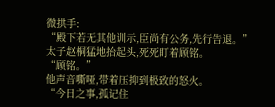微拱手:
“殿下若无其他训示,臣尚有公务,先行告退。”
太子赵桐猛地抬起头,死死盯着顾铭。
“顾铭。”
他声音嘶哑,带着压抑到极致的怒火。
“今日之事,孤记住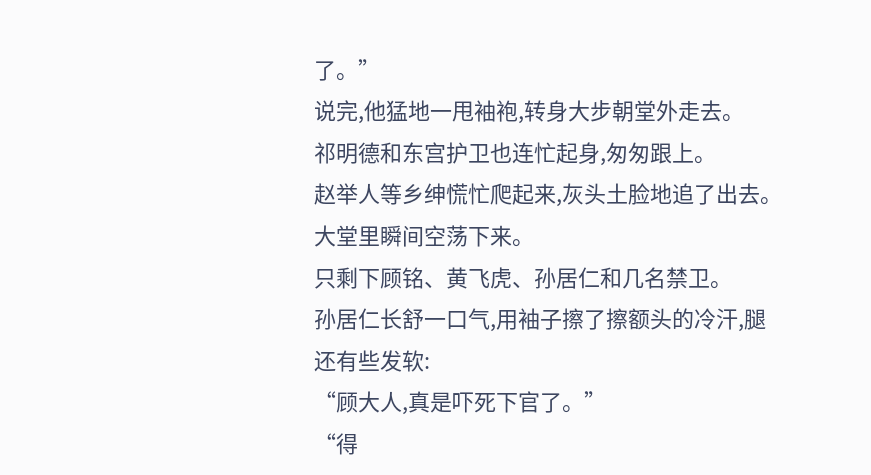了。”
说完,他猛地一甩袖袍,转身大步朝堂外走去。
祁明德和东宫护卫也连忙起身,匆匆跟上。
赵举人等乡绅慌忙爬起来,灰头土脸地追了出去。
大堂里瞬间空荡下来。
只剩下顾铭、黄飞虎、孙居仁和几名禁卫。
孙居仁长舒一口气,用袖子擦了擦额头的冷汗,腿还有些发软:
“顾大人,真是吓死下官了。”
“得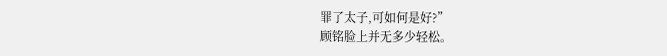罪了太子,可如何是好?”
顾铭脸上并无多少轻松。